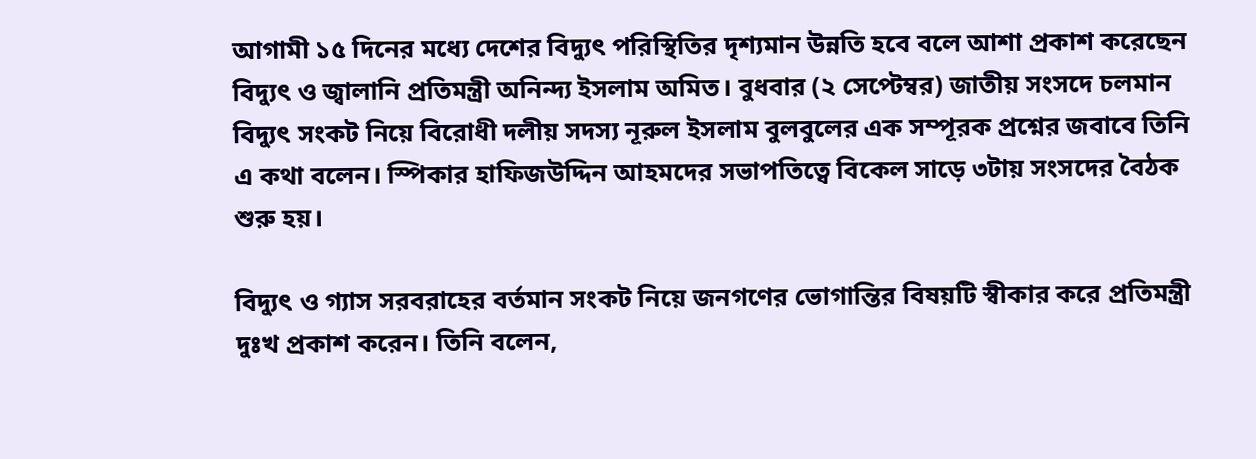আগামী ১৫ দিনের মধ্যে দেশের বিদ্যুৎ পরিস্থিতির দৃশ্যমান উন্নতি হবে বলে আশা প্রকাশ করেছেন বিদ্যুৎ ও জ্বালানি প্রতিমন্ত্রী অনিন্দ্য ইসলাম অমিত। বুধবার (২ সেপ্টেম্বর) জাতীয় সংসদে চলমান বিদ্যুৎ সংকট নিয়ে বিরোধী দলীয় সদস্য নূরুল ইসলাম বুলবুলের এক সম্পূরক প্রশ্নের জবাবে তিনি এ কথা বলেন। স্পিকার হাফিজউদ্দিন আহমদের সভাপতিত্বে বিকেল সাড়ে ৩টায় সংসদের বৈঠক শুরু হয়।

বিদ্যুৎ ও গ্যাস সরবরাহের বর্তমান সংকট নিয়ে জনগণের ভোগান্তির বিষয়টি স্বীকার করে প্রতিমন্ত্রী দুঃখ প্রকাশ করেন। তিনি বলেন,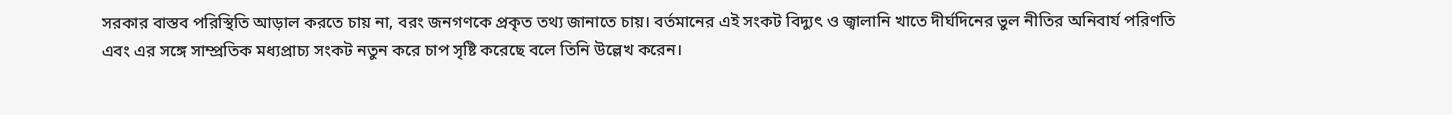সরকার বাস্তব পরিস্থিতি আড়াল করতে চায় না, বরং জনগণকে প্রকৃত তথ্য জানাতে চায়। বর্তমানের এই সংকট বিদ্যুৎ ও জ্বালানি খাতে দীর্ঘদিনের ভুল নীতির অনিবার্য পরিণতি এবং এর সঙ্গে সাম্প্রতিক মধ্যপ্রাচ্য সংকট নতুন করে চাপ সৃষ্টি করেছে বলে তিনি উল্লেখ করেন।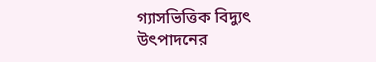গ্যাসভিত্তিক বিদ্যুৎ উৎপাদনের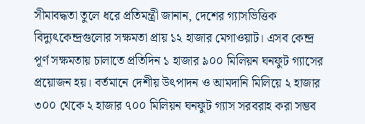সীমাবদ্ধতা তুলে ধরে প্রতিমন্ত্রী জানান, দেশের গ্যাসভিত্তিক বিদ্যুৎকেন্দ্রগুলোর সক্ষমতা প্রায় ১২ হাজার মেগাওয়াট। এসব কেন্দ্র পূর্ণ সক্ষমতায় চালাতে প্রতিদিন ১ হাজার ৯০০ মিলিয়ন ঘনফুট গ্যাসের প্রয়োজন হয়। বর্তমানে দেশীয় উৎপাদন ও আমদানি মিলিয়ে ২ হাজার ৩০০ থেকে ২ হাজার ৭০০ মিলিয়ন ঘনফুট গ্যাস সরবরাহ করা সম্ভব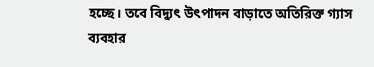হচ্ছে। তবে বিদ্যুৎ উৎপাদন বাড়াতে অতিরিক্ত গ্যাস ব্যবহার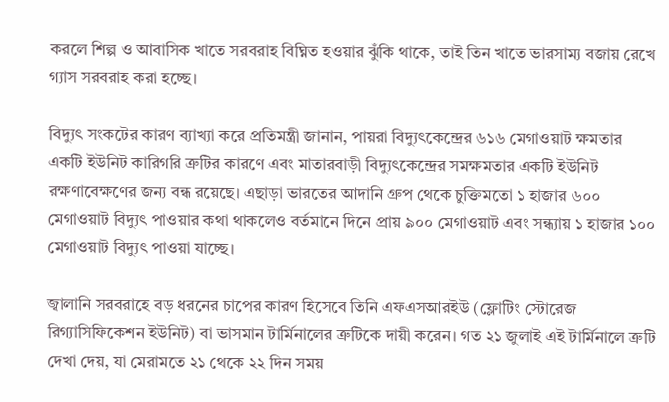করলে শিল্প ও আবাসিক খাতে সরবরাহ বিঘ্নিত হওয়ার ঝুঁকি থাকে, তাই তিন খাতে ভারসাম্য বজায় রেখে গ্যাস সরবরাহ করা হচ্ছে।

বিদ্যুৎ সংকটের কারণ ব্যাখ্যা করে প্রতিমন্ত্রী জানান, পায়রা বিদ্যুৎকেন্দ্রের ৬১৬ মেগাওয়াট ক্ষমতার একটি ইউনিট কারিগরি ত্রুটির কারণে এবং মাতারবাড়ী বিদ্যুৎকেন্দ্রের সমক্ষমতার একটি ইউনিট রক্ষণাবেক্ষণের জন্য বন্ধ রয়েছে। এছাড়া ভারতের আদানি গ্রুপ থেকে চুক্তিমতো ১ হাজার ৬০০ মেগাওয়াট বিদ্যুৎ পাওয়ার কথা থাকলেও বর্তমানে দিনে প্রায় ৯০০ মেগাওয়াট এবং সন্ধ্যায় ১ হাজার ১০০ মেগাওয়াট বিদ্যুৎ পাওয়া যাচ্ছে।

জ্বালানি সরবরাহে বড় ধরনের চাপের কারণ হিসেবে তিনি এফএসআরইউ (ফ্লোটিং স্টোরেজ রিগ্যাসিফিকেশন ইউনিট) বা ভাসমান টার্মিনালের ত্রুটিকে দায়ী করেন। গত ২১ জুলাই এই টার্মিনালে ত্রুটি দেখা দেয়, যা মেরামতে ২১ থেকে ২২ দিন সময়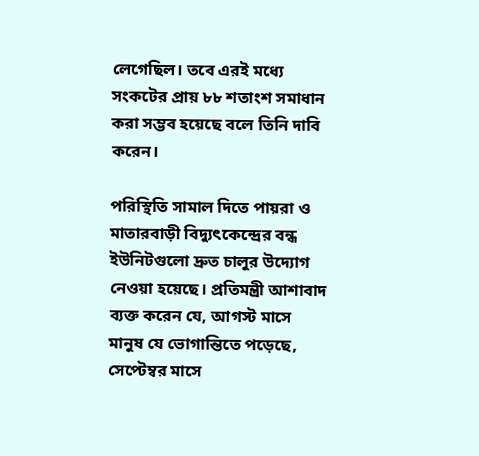লেগেছিল। তবে এরই মধ্যে সংকটের প্রায় ৮৮ শতাংশ সমাধান করা সম্ভব হয়েছে বলে তিনি দাবি করেন।

পরিস্থিতি সামাল দিতে পায়রা ও মাতারবাড়ী বিদ্যুৎকেন্দ্রের বন্ধ ইউনিটগুলো দ্রুত চালুর উদ্যোগ নেওয়া হয়েছে। প্রতিমন্ত্রী আশাবাদ ব্যক্ত করেন যে, আগস্ট মাসে মানুষ যে ভোগান্তিতে পড়েছে, সেপ্টেম্বর মাসে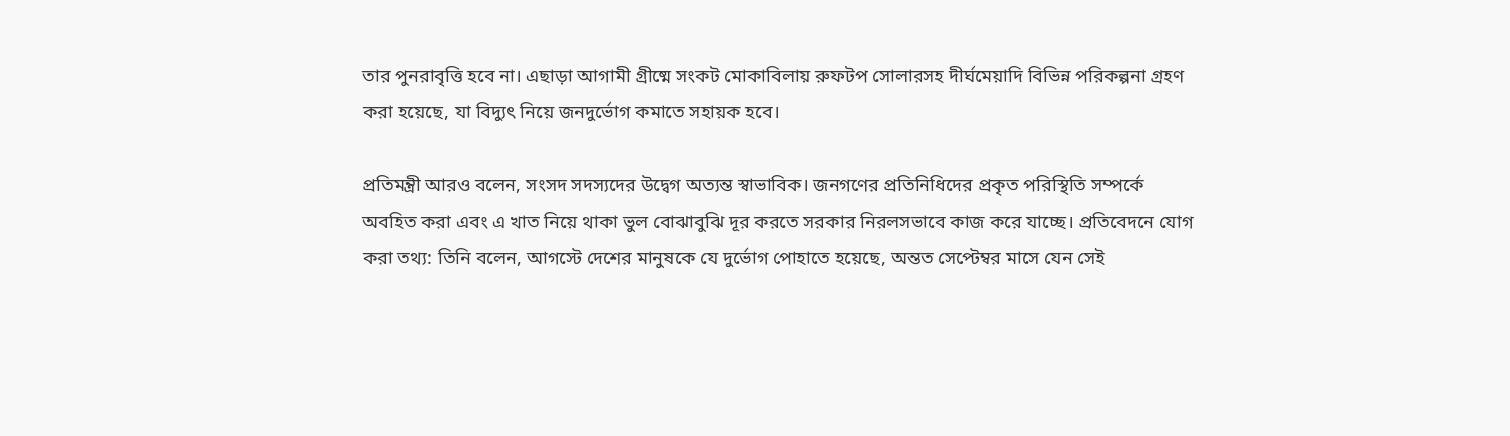তার পুনরাবৃত্তি হবে না। এছাড়া আগামী গ্রীষ্মে সংকট মোকাবিলায় রুফটপ সোলারসহ দীর্ঘমেয়াদি বিভিন্ন পরিকল্পনা গ্রহণ করা হয়েছে, যা বিদ্যুৎ নিয়ে জনদুর্ভোগ কমাতে সহায়ক হবে।

প্রতিমন্ত্রী আরও বলেন, সংসদ সদস্যদের উদ্বেগ অত্যন্ত স্বাভাবিক। জনগণের প্রতিনিধিদের প্রকৃত পরিস্থিতি সম্পর্কে অবহিত করা এবং এ খাত নিয়ে থাকা ভুল বোঝাবুঝি দূর করতে সরকার নিরলসভাবে কাজ করে যাচ্ছে। প্রতিবেদনে যোগ করা তথ্য: তিনি বলেন, আগস্টে দেশের মানুষকে যে দুর্ভোগ পোহাতে হয়েছে, অন্তত সেপ্টেম্বর মাসে যেন সেই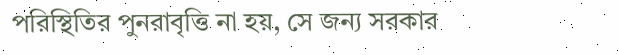পরিস্থিতির পুনরাবৃত্তি না হয়, সে জন্য সরকার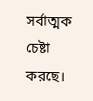সর্বাত্মক চেষ্টা করছে।